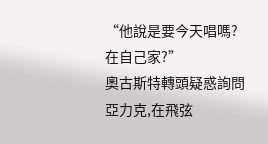“他說是要今天唱嗎?在自己家?”
奧古斯特轉頭疑惑詢問亞力克,在飛弦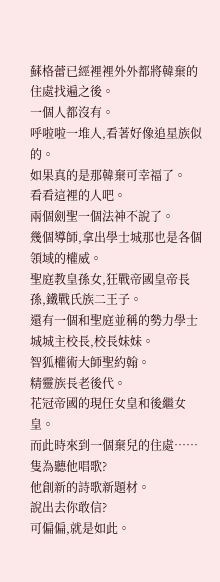蘇格蕾已經裡裡外外都將韓棄的住處找遍之後。
一個人都沒有。
呼啦啦一堆人,看著好像追星族似的。
如果真的是那韓棄可幸福了。
看看這裡的人吧。
兩個劍聖一個法神不說了。
幾個導師,拿出學士城那也是各個領域的權威。
聖庭教皇孫女,狂戰帝國皇帝長孫,鐵戰氏族二王子。
還有一個和聖庭並稱的勢力學士城城主校長,校長妹妹。
智狐權術大師聖約翰。
精靈族長老後代。
花冠帝國的現任女皇和後繼女皇。
而此時來到一個棄兒的住處……隻為聽他唱歌?
他創新的詩歌新題材。
說出去你敢信?
可偏偏,就是如此。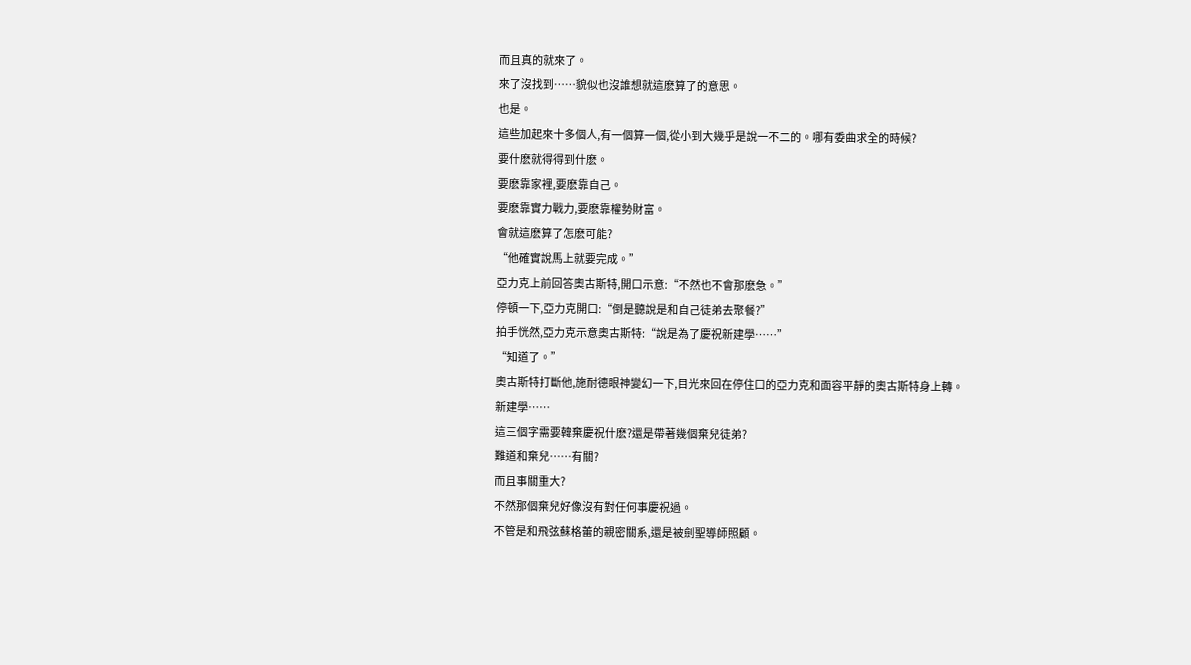而且真的就來了。
來了沒找到……貌似也沒誰想就這麽算了的意思。
也是。
這些加起來十多個人,有一個算一個,從小到大幾乎是說一不二的。哪有委曲求全的時候?
要什麽就得得到什麽。
要麽靠家裡,要麽靠自己。
要麽靠實力戰力,要麽靠權勢財富。
會就這麽算了怎麽可能?
“他確實說馬上就要完成。”
亞力克上前回答奧古斯特,開口示意:“不然也不會那麽急。”
停頓一下,亞力克開口:“倒是聽說是和自己徒弟去聚餐?”
拍手恍然,亞力克示意奧古斯特:“說是為了慶祝新建學……”
“知道了。”
奧古斯特打斷他,施耐德眼神變幻一下,目光來回在停住口的亞力克和面容平靜的奧古斯特身上轉。
新建學……
這三個字需要韓棄慶祝什麽?還是帶著幾個棄兒徒弟?
難道和棄兒……有關?
而且事關重大?
不然那個棄兒好像沒有對任何事慶祝過。
不管是和飛弦蘇格蕾的親密關系,還是被劍聖導師照顧。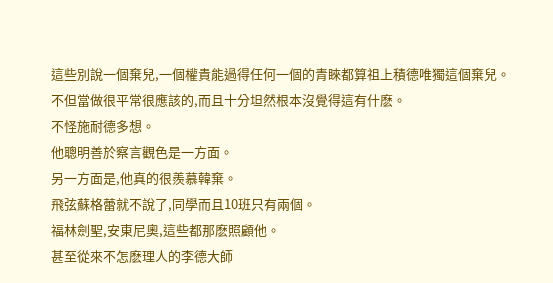這些別說一個棄兒,一個權貴能過得任何一個的青睞都算祖上積德唯獨這個棄兒。
不但當做很平常很應該的,而且十分坦然根本沒覺得這有什麽。
不怪施耐德多想。
他聰明善於察言觀色是一方面。
另一方面是,他真的很羨慕韓棄。
飛弦蘇格蕾就不說了,同學而且10班只有兩個。
福林劍聖,安東尼奧,這些都那麽照顧他。
甚至從來不怎麽理人的李德大師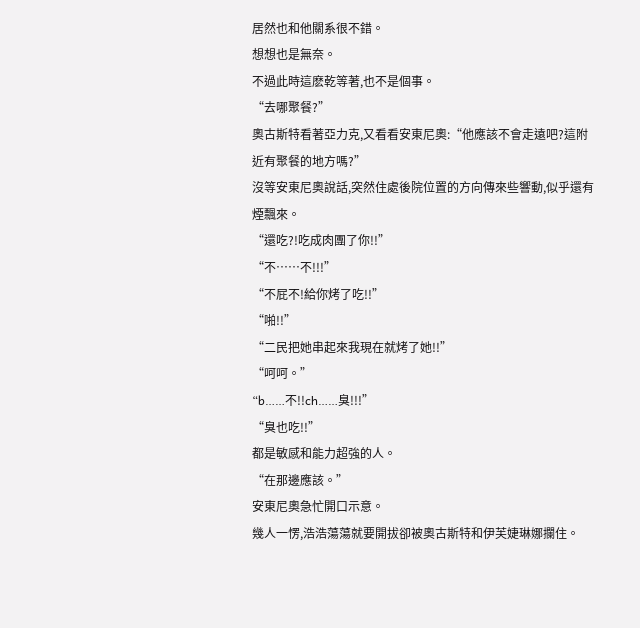居然也和他關系很不錯。
想想也是無奈。
不過此時這麽乾等著,也不是個事。
“去哪聚餐?”
奧古斯特看著亞力克,又看看安東尼奧:“他應該不會走遠吧?這附近有聚餐的地方嗎?”
沒等安東尼奧說話,突然住處後院位置的方向傳來些響動,似乎還有煙飄來。
“還吃?!吃成肉團了你!!”
“不……不!!!”
“不屁不!給你烤了吃!!”
“啪!!”
“二民把她串起來我現在就烤了她!!”
“呵呵。”
“b……不!!ch……臭!!!”
“臭也吃!!”
都是敏感和能力超強的人。
“在那邊應該。”
安東尼奧急忙開口示意。
幾人一愣,浩浩蕩蕩就要開拔卻被奧古斯特和伊芙婕琳娜攔住。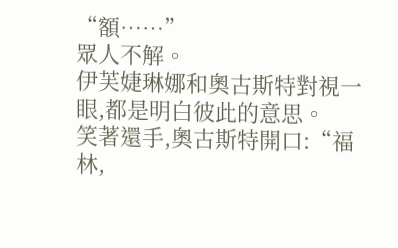“額……”
眾人不解。
伊芙婕琳娜和奧古斯特對視一眼,都是明白彼此的意思。
笑著還手,奧古斯特開口:“福林,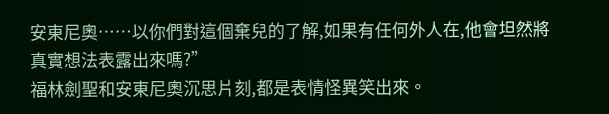安東尼奧……以你們對這個棄兒的了解,如果有任何外人在,他會坦然將真實想法表露出來嗎?”
福林劍聖和安東尼奧沉思片刻,都是表情怪異笑出來。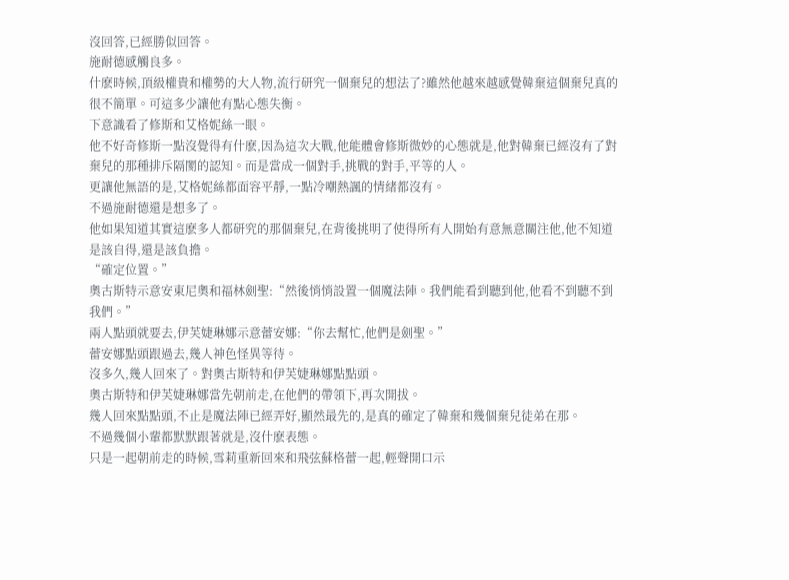沒回答,已經勝似回答。
施耐德感觸良多。
什麽時候,頂級權貴和權勢的大人物,流行研究一個棄兒的想法了?雖然他越來越感覺韓棄這個棄兒真的很不簡單。可這多少讓他有點心態失衡。
下意識看了修斯和艾格妮絲一眼。
他不好奇修斯一點沒覺得有什麽,因為這次大戰,他能體會修斯微妙的心態就是,他對韓棄已經沒有了對棄兒的那種排斥隔閡的認知。而是當成一個對手,挑戰的對手,平等的人。
更讓他無語的是,艾格妮絲都面容平靜,一點冷嘲熱諷的情緒都沒有。
不過施耐德還是想多了。
他如果知道其實這麽多人都研究的那個棄兒,在背後挑明了使得所有人開始有意無意關注他,他不知道是該自得,還是該負擔。
“確定位置。”
奧古斯特示意安東尼奧和福林劍聖:“然後悄悄設置一個魔法陣。我們能看到聽到他,他看不到聽不到我們。”
兩人點頭就要去,伊芙婕琳娜示意蕾安娜:“你去幫忙,他們是劍聖。”
蕾安娜點頭跟過去,幾人神色怪異等待。
沒多久,幾人回來了。對奧古斯特和伊芙婕琳娜點點頭。
奧古斯特和伊芙婕琳娜當先朝前走,在他們的帶領下,再次開拔。
幾人回來點點頭,不止是魔法陣已經弄好,顯然最先的,是真的確定了韓棄和幾個棄兒徒弟在那。
不過幾個小輩都默默跟著就是,沒什麽表態。
只是一起朝前走的時候,雪莉重新回來和飛弦蘇格蕾一起,輕聲開口示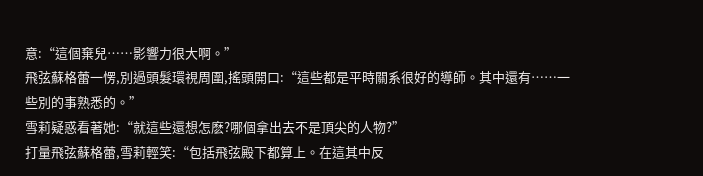意:“這個棄兒……影響力很大啊。”
飛弦蘇格蕾一愣,別過頭髮環視周圍,搖頭開口:“這些都是平時關系很好的導師。其中還有……一些別的事熟悉的。”
雪莉疑惑看著她:“就這些還想怎麽?哪個拿出去不是頂尖的人物?”
打量飛弦蘇格蕾,雪莉輕笑:“包括飛弦殿下都算上。在這其中反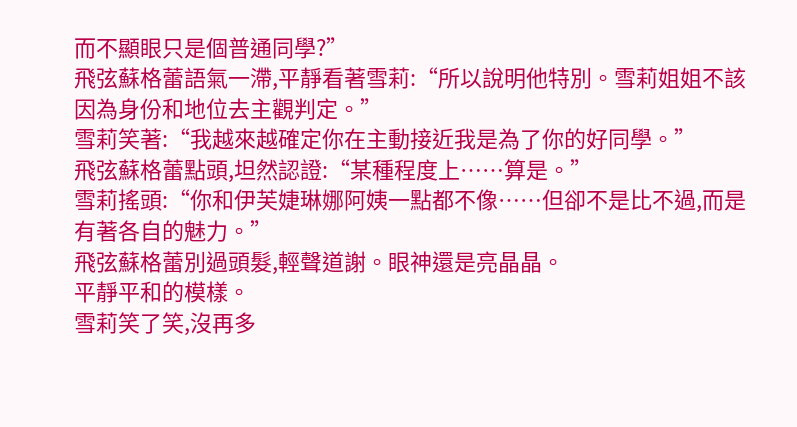而不顯眼只是個普通同學?”
飛弦蘇格蕾語氣一滯,平靜看著雪莉:“所以說明他特別。雪莉姐姐不該因為身份和地位去主觀判定。”
雪莉笑著:“我越來越確定你在主動接近我是為了你的好同學。”
飛弦蘇格蕾點頭,坦然認證:“某種程度上……算是。”
雪莉搖頭:“你和伊芙婕琳娜阿姨一點都不像……但卻不是比不過,而是有著各自的魅力。”
飛弦蘇格蕾別過頭髮,輕聲道謝。眼神還是亮晶晶。
平靜平和的模樣。
雪莉笑了笑,沒再多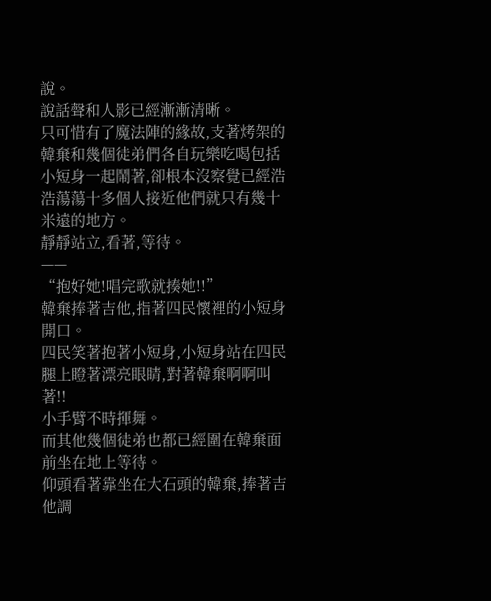說。
說話聲和人影已經漸漸清晰。
只可惜有了魔法陣的緣故,支著烤架的韓棄和幾個徒弟們各自玩樂吃喝包括小短身一起鬧著,卻根本沒察覺已經浩浩蕩蕩十多個人接近他們就只有幾十米遠的地方。
靜靜站立,看著,等待。
——
“抱好她!唱完歌就揍她!!”
韓棄捧著吉他,指著四民懷裡的小短身開口。
四民笑著抱著小短身,小短身站在四民腿上瞪著漂亮眼睛,對著韓棄啊啊叫著!!
小手臂不時揮舞。
而其他幾個徒弟也都已經圍在韓棄面前坐在地上等待。
仰頭看著靠坐在大石頭的韓棄,捧著吉他調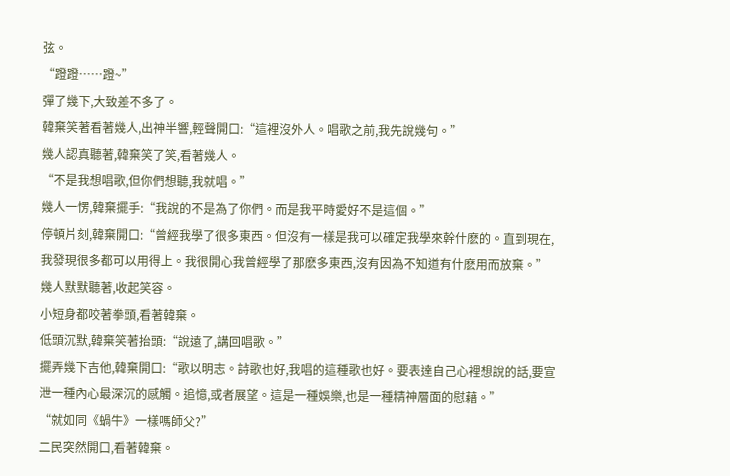弦。
“蹬蹬……蹬~”
彈了幾下,大致差不多了。
韓棄笑著看著幾人,出神半響,輕聲開口:“這裡沒外人。唱歌之前,我先說幾句。”
幾人認真聽著,韓棄笑了笑,看著幾人。
“不是我想唱歌,但你們想聽,我就唱。”
幾人一愣,韓棄擺手:“我說的不是為了你們。而是我平時愛好不是這個。”
停頓片刻,韓棄開口:“曾經我學了很多東西。但沒有一樣是我可以確定我學來幹什麽的。直到現在,我發現很多都可以用得上。我很開心我曾經學了那麽多東西,沒有因為不知道有什麽用而放棄。”
幾人默默聽著,收起笑容。
小短身都咬著拳頭,看著韓棄。
低頭沉默,韓棄笑著抬頭:“說遠了,講回唱歌。”
擺弄幾下吉他,韓棄開口:“歌以明志。詩歌也好,我唱的這種歌也好。要表達自己心裡想說的話,要宣泄一種內心最深沉的感觸。追憶,或者展望。這是一種娛樂,也是一種精神層面的慰藉。”
“就如同《蝸牛》一樣嗎師父?”
二民突然開口,看著韓棄。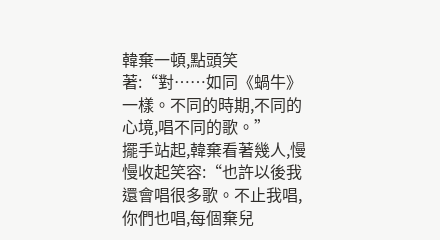韓棄一頓,點頭笑著:“對……如同《蝸牛》一樣。不同的時期,不同的心境,唱不同的歌。”
擺手站起,韓棄看著幾人,慢慢收起笑容:“也許以後我還會唱很多歌。不止我唱,你們也唱,每個棄兒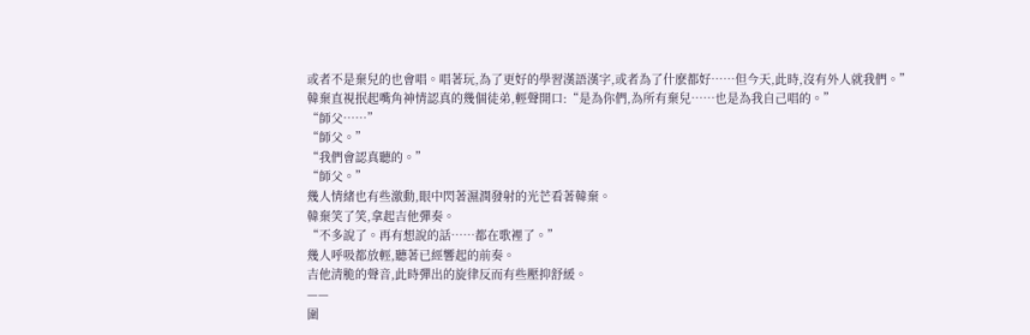或者不是棄兒的也會唱。唱著玩,為了更好的學習漢語漢字,或者為了什麽都好……但今天,此時,沒有外人就我們。”
韓棄直視抿起嘴角神情認真的幾個徒弟,輕聲開口:“是為你們,為所有棄兒……也是為我自己唱的。”
“師父……”
“師父。”
“我們會認真聽的。”
“師父。”
幾人情緒也有些激動,眼中閃著濕潤發射的光芒看著韓棄。
韓棄笑了笑,拿起吉他彈奏。
“不多說了。再有想說的話……都在歌裡了。”
幾人呼吸都放輕,聽著已經響起的前奏。
吉他清脆的聲音,此時彈出的旋律反而有些壓抑舒緩。
——
圍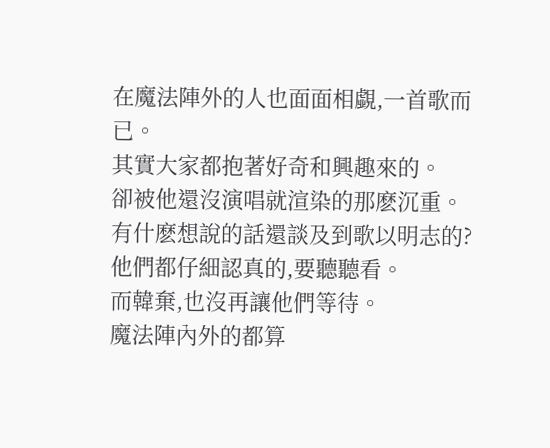在魔法陣外的人也面面相覷,一首歌而已。
其實大家都抱著好奇和興趣來的。
卻被他還沒演唱就渲染的那麽沉重。
有什麽想說的話還談及到歌以明志的?
他們都仔細認真的,要聽聽看。
而韓棄,也沒再讓他們等待。
魔法陣內外的都算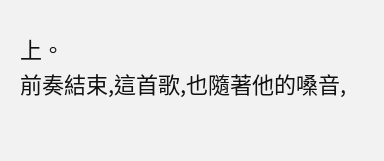上。
前奏結束,這首歌,也隨著他的嗓音,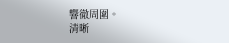響徹周圍。
清晰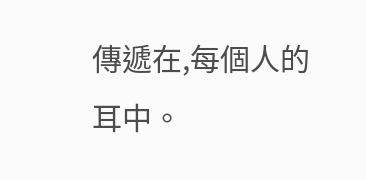傳遞在,每個人的耳中。